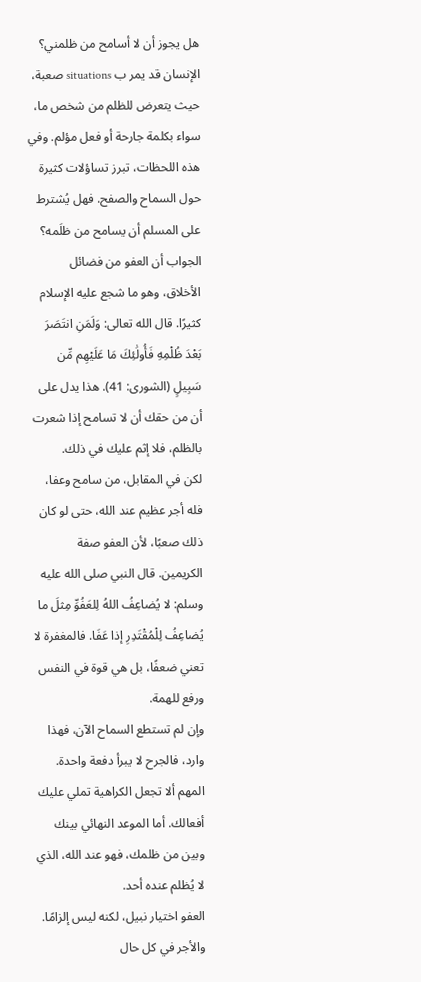هل يجوز أن لا أسامح من ظلمني؟
الإنسان قد يمر ب situations صعبة، حيث يتعرض للظلم من شخص ما، سواء بكلمة جارحة أو فعل مؤلم. وفي هذه اللحظات، تبرز تساؤلات كثيرة حول السماح والصفح. فهل يُشترط على المسلم أن يسامح من ظلَمه؟
الجواب أن العفو من فضائل الأخلاق، وهو ما شجع عليه الإسلام كثيرًا. قال الله تعالى: وَلَمَنِ انتَصَرَ بَعْدَ ظُلْمِهِ فَأُولَٰئِكَ مَا عَلَيْهِم مِّن سَبِيلٍ (الشورى: 41). هذا يدل على أن من حقك أن لا تسامح إذا شعرت بالظلم، فلا إثم عليك في ذلك.
لكن في المقابل، من سامح وعفا، فله أجر عظيم عند الله، حتى لو كان ذلك صعبًا، لأن العفو صفة الكريمين. قال النبي صلى الله عليه وسلم: لا يُضاعِفُ اللهُ لِلعَفُوِّ مِثلَ ما يُضاعِفُ لِلْمُقْتَدِرِ إذا عَفَا. فالمغفرة لا تعني ضعفًا، بل هي قوة في النفس ورفع للهمة.
وإن لم تستطع السماح الآن، فهذا وارد، فالجرح لا يبرأ دفعة واحدة. المهم ألا تجعل الكراهية تملي عليك أفعالك. أما الموعد النهائي بينك وبين من ظلمك، فهو عند الله، الذي لا يُظلم عنده أحد.
العفو اختيار نبيل، لكنه ليس إلزامًا. والأجر في كل حال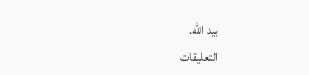بيد الله.
التعليقات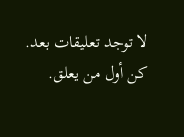لا توجد تعليقات بعد. كن أول من يعلق.